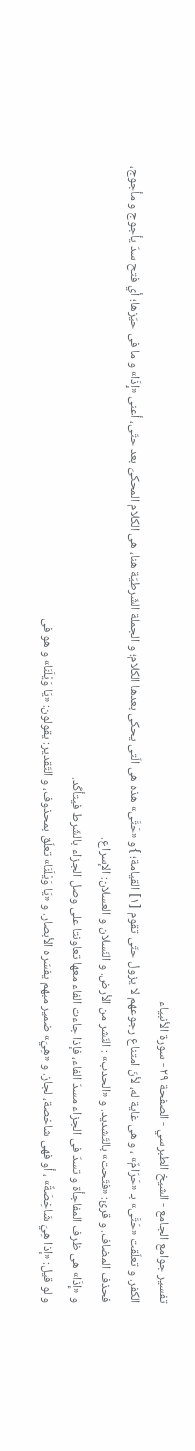تفسير جوامع الجامع - الشيخ الطبرسي - الصفحة ٢٩ - سورة الأنبياء
الكفر. و تعلّقت «حَتَّى» بـ «حَرَامٌ» ، و هى غاية له، لأنّ امتناع رجوعهم لا يزول حتّى تقوم [١] القيامة؛ }و «حَتَّى» هذه هى الّتى يحكى بعدها الكلام؛ و الجملة الشّرطيّة هنا، هى الكلام المحكىّ بعد حتّى، أعنى «إِذَا» و ما فى حيّزها؛ أي فتح سدّ يأجوج و مأجوج، فحذف المضاف. و قرئ: «فتّحت» بالتّشديد. و «الحدب» : النّشر من الأرض. و النّسلان و العسلان: الإسراع.
و «إِذَا» هى ظرف المفاجأة و تسدّ فى الجزاء مسدّ الفاء، فإذا جاءت الفاء معها تعاونتا على وصل الجزاء بالشّرط فيتأكّد.
و لو قيل: «إذا هِيَ شَاخِصَةٌ» ، أو فهى شاخصة، لجاز. و «هِيَ» ضمير مبهم يفسّره الأبصار. و «يَا وَيْلَنَا» تعلّق بمحذوف، و التّقدير: يقولون: «يَا وَيْلَنَا» و هو فى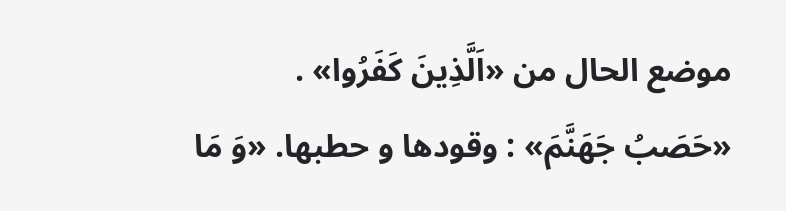موضع الحال من «اَلَّذِينَ كَفَرُوا» .
«حَصَبُ جَهَنَّمَ» : وقودها و حطبها. «وَ مَا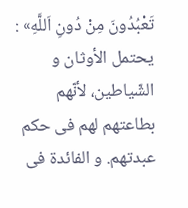تَعْبُدُونَ مِنْ دُونِ اَللَّهِ» : يحتمل الأوثان و الشّياطين، لأنّهم بطاعتهم لهم فى حكم عبدتهم. و الفائدة فى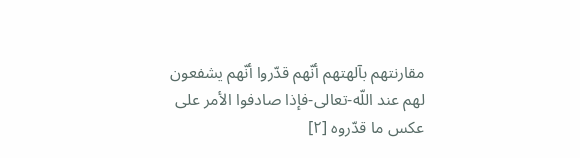مقارنتهم بآلهتهم أنّهم قدّروا أنّهم يشفعون لهم عند اللّه-تعالى-فإذا صادفوا الأمر على عكس ما قدّروه [٢]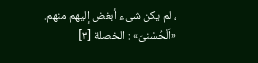، لم يكن شىء أبغض إليهم منهم.
«اَلْحُسْنىَ» : الخصلة [٣]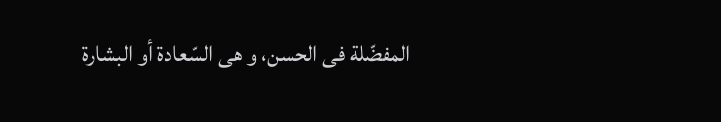المفضّلة فى الحسن، و هى السّعادة أو البشارة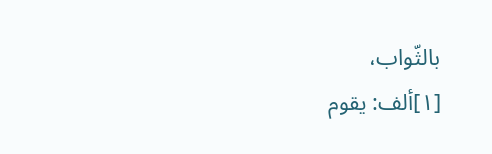بالثّواب،
[١]ألف: يقوم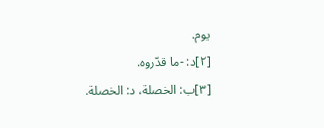يوم.
[٢]د: -ما قدّروه.
[٣]ب: الخصلة، د: الخصلة.